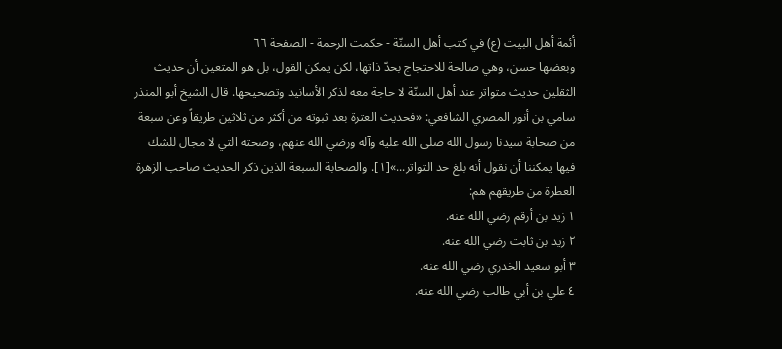أئمة أهل البيت (ع) في كتب أهل السنّة - حكمت الرحمة - الصفحة ٦٦
وبعضها حسن، وهي صالحة للاحتجاج بحدّ ذاتها، لكن يمكن القول، بل هو المتعين أن حديث الثقلين حديث متواتر عند أهل السنّة لا حاجة معه لذكر الأسانيد وتصحيحها. قال الشيخ أبو المنذر سامي بن أنور المصري الشافعي: «فحديث العترة بعد ثبوته من أكثر من ثلاثين طريقاً وعن سبعة من صحابة سيدنا رسول الله صلى الله عليه وآله ورضي الله عنهم، وصحته التي لا مجال للشك فيها يمكننا أن نقول أنه بلغ حد التواتر...»[١]. والصحابة السبعة الذين ذكر الحديث صاحب الزهرة العطرة من طريقهم هم:
١ زيد بن أرقم رضي الله عنه.
٢ زيد بن ثابت رضي الله عنه.
٣ أبو سعيد الخدري رضي الله عنه.
٤ علي بن أبي طالب رضي الله عنه.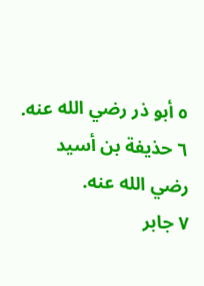٥ أبو ذر رضي الله عنه.
٦ حذيفة بن أسيد رضي الله عنه.
٧ جابر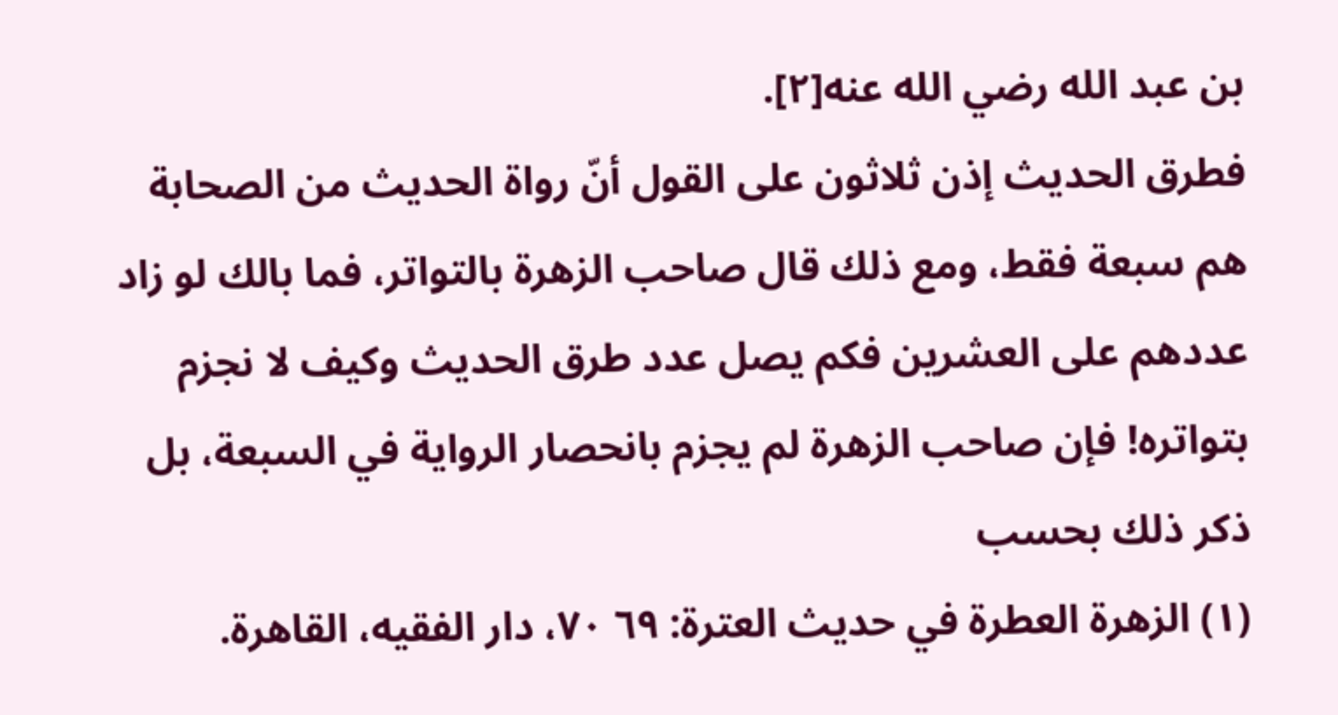بن عبد الله رضي الله عنه[٢].
فطرق الحديث إذن ثلاثون على القول أنّ رواة الحديث من الصحابة هم سبعة فقط، ومع ذلك قال صاحب الزهرة بالتواتر، فما بالك لو زاد عددهم على العشرين فكم يصل عدد طرق الحديث وكيف لا نجزم بتواتره! فإن صاحب الزهرة لم يجزم بانحصار الرواية في السبعة، بل ذكر ذلك بحسب
(١) الزهرة العطرة في حديث العترة: ٦٩ ٧٠، دار الفقيه، القاهرة.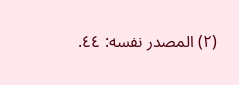(٢) المصدر نفسه: ٤٤.